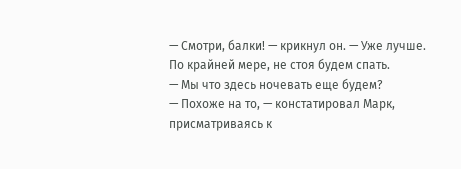— Смотри, балки! — крикнул он. — Уже лучше. По крайней мере, не стоя будем спать.
— Мы что здесь ночевать еще будем?
— Похоже на то, — констатировал Марк, присматриваясь к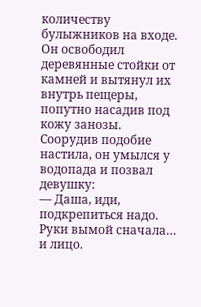количеству булыжников на входе.
Он освободил деревянные стойки от камней и вытянул их внутрь пещеры, попутно насадив под кожу занозы. Соорудив подобие настила, он умылся у водопада и позвал девушку:
— Даша, иди, подкрепиться надо. Руки вымой сначала… и лицо.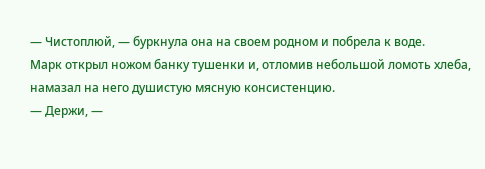— Чистоплюй, — буркнула она на своем родном и побрела к воде.
Марк открыл ножом банку тушенки и, отломив небольшой ломоть хлеба, намазал на него душистую мясную консистенцию.
— Держи, —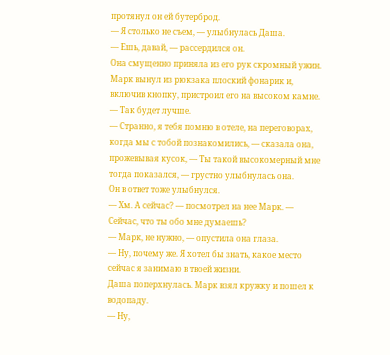протянул он ей бутерброд.
— Я столько не съем, — улыбнулась Даша.
— Ешь, давай, — рассердился он.
Она смущенно приняла из его рук скромный ужин. Марк вынул из рюкзака плоский фонарик и, включив кнопку, пристроил его на высоком камне.
— Так будет лучше.
— Странно, я тебя помню в отеле, на переговорах, когда мы с тобой познакомились, — сказала она, прожевывая кусок, — Ты такой высокомерный мне тогда показался, — грустно улыбнулась она.
Он в ответ тоже улыбнулся.
— Хм. А сейчас? — посмотрел на нее Марк. — Сейчас, что ты обо мне думаешь?
— Марк, не нужно, — опустила она глаза.
— Ну, почему же. Я хотел бы знать, какое место сейчас я занимаю в твоей жизни.
Даша поперхнулась. Марк взял кружку и пошел к водопаду.
— Ну,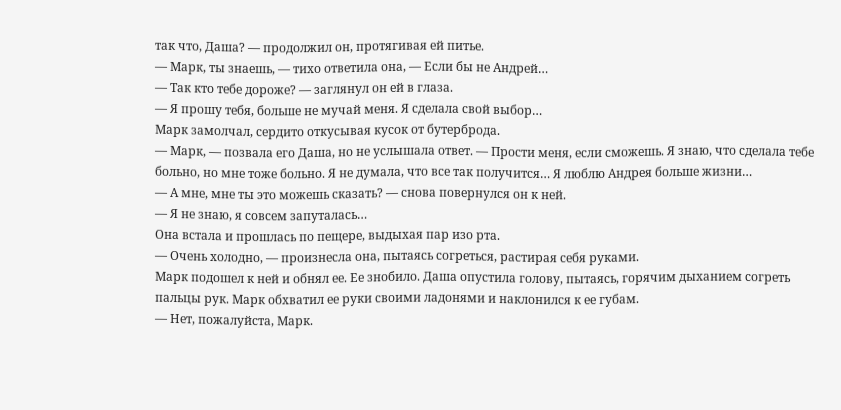так что, Даша? — продолжил он, протягивая ей питье.
— Марк, ты знаешь, — тихо ответила она, — Если бы не Андрей…
— Так кто тебе дороже? — заглянул он ей в глаза.
— Я прошу тебя, больше не мучай меня. Я сделала свой выбор…
Марк замолчал, сердито откусывая кусок от бутерброда.
— Марк, — позвала его Даша, но не услышала ответ. — Прости меня, если сможешь. Я знаю, что сделала тебе больно, но мне тоже больно. Я не думала, что все так получится… Я люблю Андрея больше жизни…
— А мне, мне ты это можешь сказать? — снова повернулся он к ней.
— Я не знаю, я совсем запуталась…
Она встала и прошлась по пещере, выдыхая пар изо рта.
— Очень холодно, — произнесла она, пытаясь согреться, растирая себя руками.
Марк подошел к ней и обнял ее. Ее знобило. Даша опустила голову, пытаясь, горячим дыханием согреть пальцы рук. Марк обхватил ее руки своими ладонями и наклонился к ее губам.
— Нет, пожалуйста, Марк.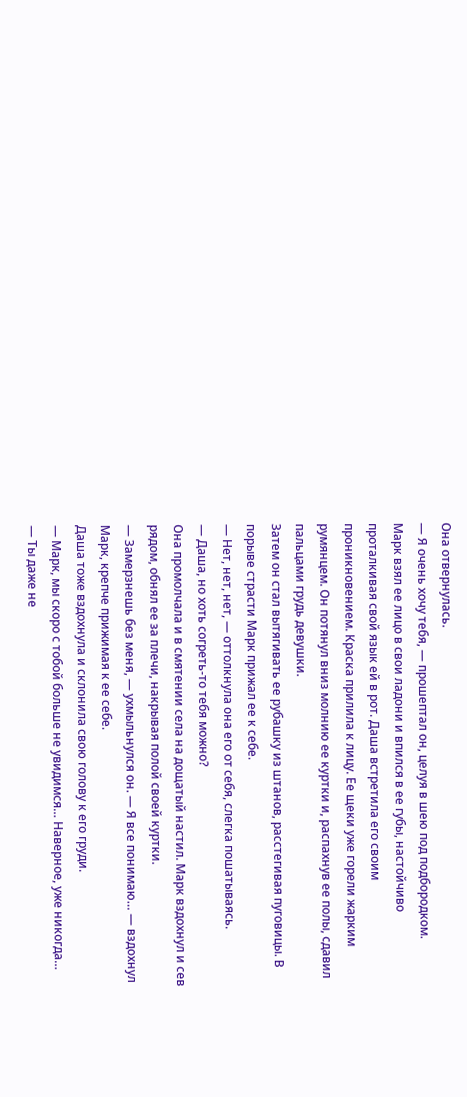Она отвернулась.
— Я очень хочу тебя, — прошептал он, целуя в шею под подбородком.
Марк взял ее лицо в свои ладони и впился в ее губы, настойчиво проталкивая свой язык ей в рот. Даша встретила его своим проникновением. Краска прилила к лицу. Ее щеки уже горели жарким румянцем. Он потянул вниз молнию ее куртки и, распахнув ее полы, сдавил пальцами грудь девушки.
Затем он стал вытягивать ее рубашку из штанов, расстегивая пуговицы. В порыве страсти Марк прижал ее к себе.
— Нет, нет, нет, — оттолкнула она его от себя, слегка пошатываясь.
— Даша, но хоть согреть-то тебя можно?
Она промолчала и в смятении села на дощатый настил. Марк вздохнул и сев рядом, обнял ее за плечи, накрывая полой своей куртки.
— Замерзнешь без меня, — ухмыльнулся он. — Я все понимаю… — вздохнул Марк, крепче прижимая к ее себе.
Даша тоже вздохнула и склонила свою голову к его груди.
— Марк, мы скоро с тобой больше не увидимся… Наверное, уже никогда…
— Ты даже не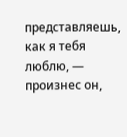представляешь, как я тебя люблю, — произнес он,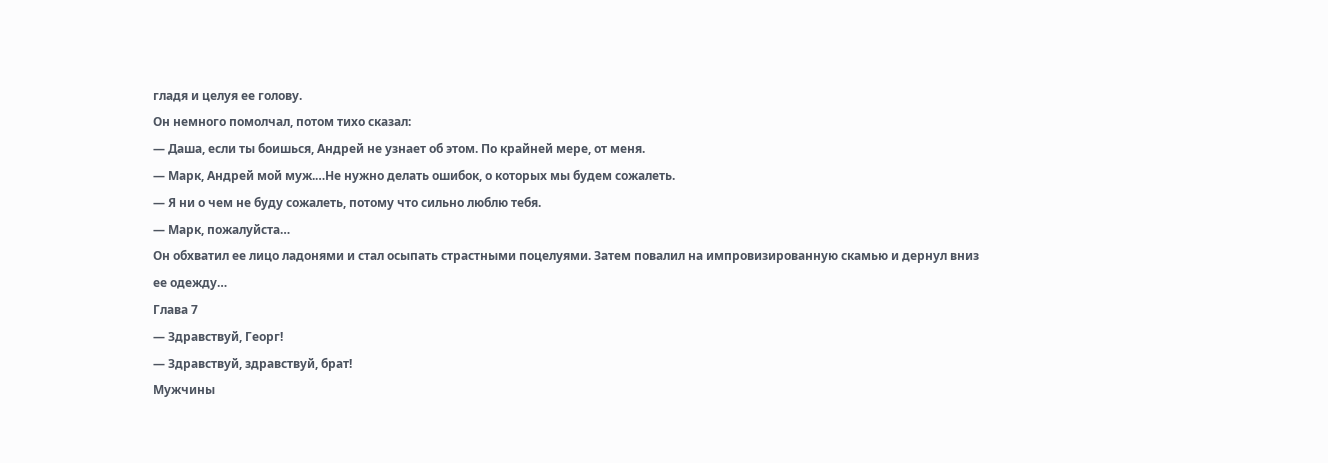гладя и целуя ее голову.
Он немного помолчал, потом тихо сказал:
— Даша, если ты боишься, Андрей не узнает об этом. По крайней мере, от меня.
— Марк, Андрей мой муж.…Не нужно делать ошибок, о которых мы будем сожалеть.
— Я ни о чем не буду сожалеть, потому что сильно люблю тебя.
— Марк, пожалуйста…
Он обхватил ее лицо ладонями и стал осыпать страстными поцелуями. Затем повалил на импровизированную скамью и дернул вниз ее одежду…
Глава 7
— Здравствуй, Георг!
— Здравствуй, здравствуй, брат!
Мужчины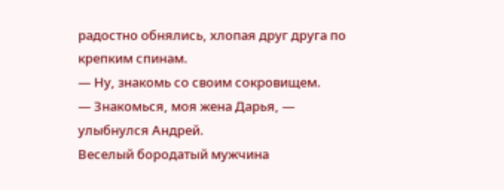радостно обнялись, хлопая друг друга по крепким спинам.
— Ну, знакомь со своим сокровищем.
— Знакомься, моя жена Дарья, — улыбнулся Андрей.
Веселый бородатый мужчина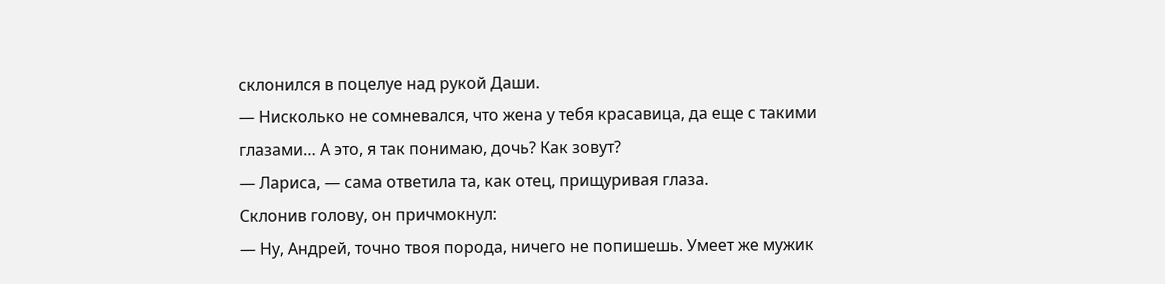склонился в поцелуе над рукой Даши.
— Нисколько не сомневался, что жена у тебя красавица, да еще с такими глазами… А это, я так понимаю, дочь? Как зовут?
— Лариса, — сама ответила та, как отец, прищуривая глаза.
Склонив голову, он причмокнул:
— Ну, Андрей, точно твоя порода, ничего не попишешь. Умеет же мужик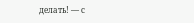делать! — с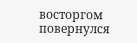восторгом повернулся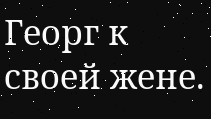Георг к своей жене.